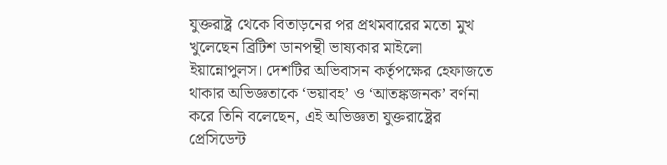যুক্তরাষ্ট্র থেকে বিতাড়নের পর প্রথমবারের মতো মুখ খুলেছেন ব্রিটিশ ডানপন্থী ভাষ্যকার মাইলো ইয়ান্নোপুলস। দেশটির অভিবাসন কর্তৃপক্ষের হেফাজতে থাকার অভিজ্ঞতাকে ‘ভয়াবহ’ ও ‘আতঙ্কজনক’ বর্ণনা করে তিনি বলেছেন, এই অভিজ্ঞতা যুক্তরাষ্ট্রের প্রেসিডেন্ট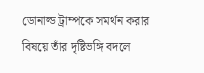ডোনাল্ড ট্রাম্পকে সমর্থন করার বিষয়ে তাঁর দৃষ্টিভঙ্গি বদলে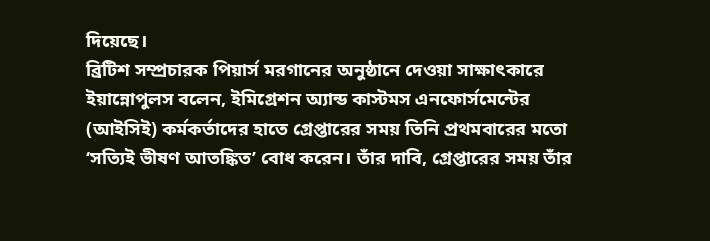দিয়েছে।
ব্রিটিশ সম্প্রচারক পিয়ার্স মরগানের অনুষ্ঠানে দেওয়া সাক্ষাৎকারে ইয়ান্নোপুলস বলেন, ইমিগ্রেশন অ্যান্ড কাস্টমস এনফোর্সমেন্টের (আইসিই) কর্মকর্তাদের হাতে গ্রেপ্তারের সময় তিনি প্রথমবারের মতো ‘সত্যিই ভীষণ আতঙ্কিত’ বোধ করেন। তাঁর দাবি, গ্রেপ্তারের সময় তাঁর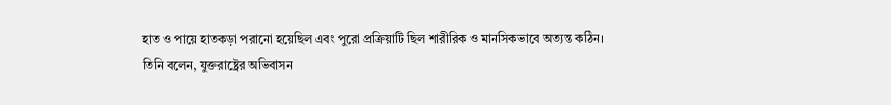হাত ও পায়ে হাতকড়া পরানো হয়েছিল এবং পুরো প্রক্রিয়াটি ছিল শারীরিক ও মানসিকভাবে অত্যন্ত কঠিন।
তিনি বলেন, যুক্তরাষ্ট্রের অভিবাসন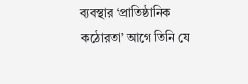ব্যবস্থার ‘প্রাতিষ্ঠানিক কঠোরতা’ আগে তিনি যে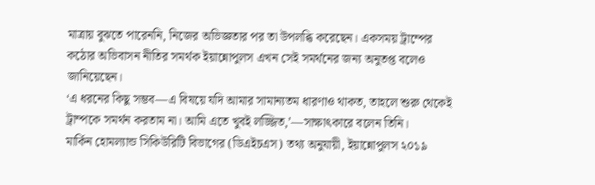মাত্রায় বুঝতে পারেননি, নিজের অভিজ্ঞতার পর তা উপলব্ধি করেছেন। একসময় ট্রাম্পের কঠোর অভিবাসন নীতির সমর্থক ইয়ান্নোপুলস এখন সেই সমর্থনের জন্য অনুতপ্ত বলেও জানিয়েছেন।
‘এ ধরনের কিছু সম্ভব—এ বিষয়ে যদি আমার সামান্যতম ধারণাও থাকত, তাহলে শুরু থেকেই ট্রাম্পকে সমর্থন করতাম না। আমি এতে খুবই লজ্জিত,’—সাক্ষাৎকারে বলেন তিনি।
মার্কিন হোমল্যান্ড সিকিউরিটি বিভাগের (ডিএইচএস) তথ্য অনুযায়ী, ইয়ান্নোপুলস ২০১৯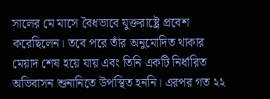সালের মে মাসে বৈধভাবে যুক্তরাষ্ট্রে প্রবেশ করেছিলেন। তবে পরে তাঁর অনুমোদিত থাকার মেয়াদ শেষ হয়ে যায় এবং তিনি একটি নির্ধারিত অভিবাসন শুনানিতে উপস্থিত হননি। এরপর গত ২২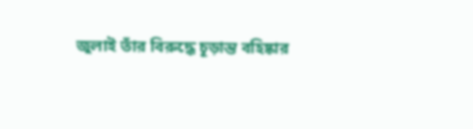জুলাই তাঁর বিরুদ্ধে চূড়ান্ত বহিষ্কার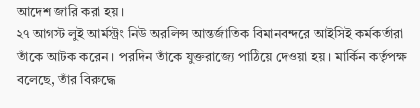আদেশ জারি করা হয়।
২৭ আগস্ট লুই আর্মস্ট্রং নিউ অরলিন্স আন্তর্জাতিক বিমানবন্দরে আইসিই কর্মকর্তারা তাঁকে আটক করেন। পরদিন তাঁকে যুক্তরাজ্যে পাঠিয়ে দেওয়া হয়। মার্কিন কর্তৃপক্ষ বলেছে, তাঁর বিরুদ্ধে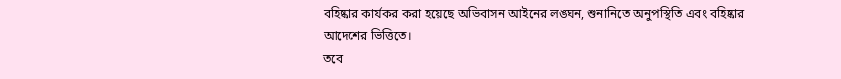বহিষ্কার কার্যকর করা হয়েছে অভিবাসন আইনের লঙ্ঘন, শুনানিতে অনুপস্থিতি এবং বহিষ্কার আদেশের ভিত্তিতে।
তবে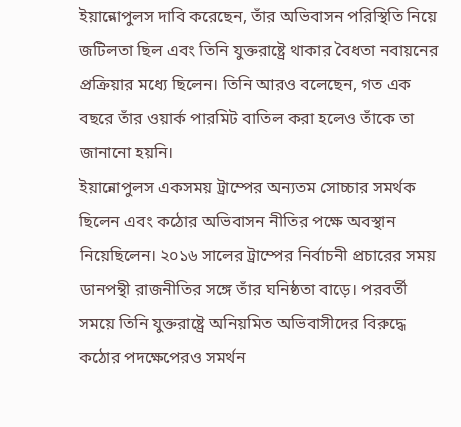ইয়ান্নোপুলস দাবি করেছেন, তাঁর অভিবাসন পরিস্থিতি নিয়ে জটিলতা ছিল এবং তিনি যুক্তরাষ্ট্রে থাকার বৈধতা নবায়নের প্রক্রিয়ার মধ্যে ছিলেন। তিনি আরও বলেছেন, গত এক বছরে তাঁর ওয়ার্ক পারমিট বাতিল করা হলেও তাঁকে তা জানানো হয়নি।
ইয়ান্নোপুলস একসময় ট্রাম্পের অন্যতম সোচ্চার সমর্থক ছিলেন এবং কঠোর অভিবাসন নীতির পক্ষে অবস্থান নিয়েছিলেন। ২০১৬ সালের ট্রাম্পের নির্বাচনী প্রচারের সময় ডানপন্থী রাজনীতির সঙ্গে তাঁর ঘনিষ্ঠতা বাড়ে। পরবর্তী সময়ে তিনি যুক্তরাষ্ট্রে অনিয়মিত অভিবাসীদের বিরুদ্ধে কঠোর পদক্ষেপেরও সমর্থন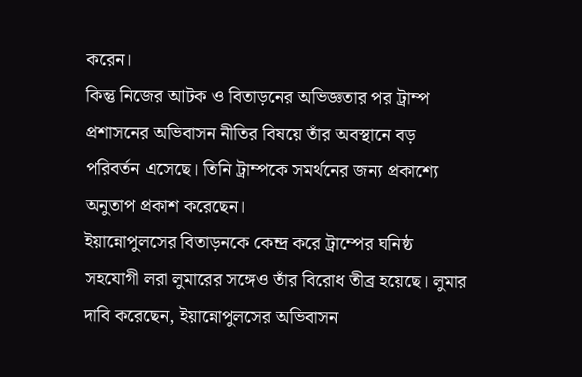করেন।
কিন্তু নিজের আটক ও বিতাড়নের অভিজ্ঞতার পর ট্রাম্প প্রশাসনের অভিবাসন নীতির বিষয়ে তাঁর অবস্থানে বড় পরিবর্তন এসেছে। তিনি ট্রাম্পকে সমর্থনের জন্য প্রকাশ্যে অনুতাপ প্রকাশ করেছেন।
ইয়ান্নোপুলসের বিতাড়নকে কেন্দ্র করে ট্রাম্পের ঘনিষ্ঠ সহযোগী লরা লুমারের সঙ্গেও তাঁর বিরোধ তীব্র হয়েছে। লুমার দাবি করেছেন, ইয়ান্নোপুলসের অভিবাসন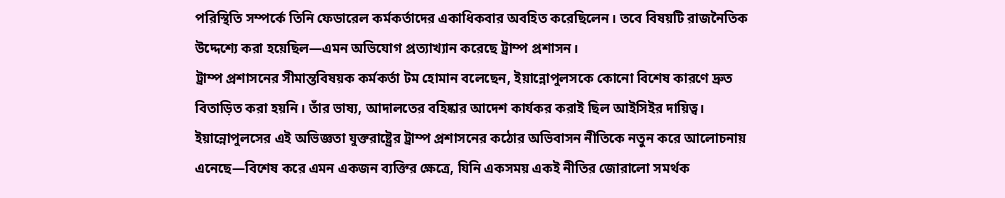পরিস্থিতি সম্পর্কে তিনি ফেডারেল কর্মকর্তাদের একাধিকবার অবহিত করেছিলেন। তবে বিষয়টি রাজনৈতিক উদ্দেশ্যে করা হয়েছিল—এমন অভিযোগ প্রত্যাখ্যান করেছে ট্রাম্প প্রশাসন।
ট্রাম্প প্রশাসনের সীমান্তবিষয়ক কর্মকর্তা টম হোমান বলেছেন, ইয়ান্নোপুলসকে কোনো বিশেষ কারণে দ্রুত বিতাড়িত করা হয়নি। তাঁর ভাষ্য, আদালতের বহিষ্কার আদেশ কার্যকর করাই ছিল আইসিইর দায়িত্ব।
ইয়ান্নোপুলসের এই অভিজ্ঞতা যুক্তরাষ্ট্রের ট্রাম্প প্রশাসনের কঠোর অভিবাসন নীতিকে নতুন করে আলোচনায় এনেছে—বিশেষ করে এমন একজন ব্যক্তির ক্ষেত্রে, যিনি একসময় একই নীতির জোরালো সমর্থক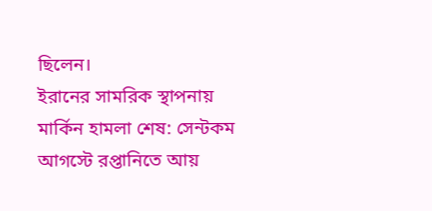ছিলেন।
ইরানের সামরিক স্থাপনায় মার্কিন হামলা শেষ: সেন্টকম
আগস্টে রপ্তানিতে আয়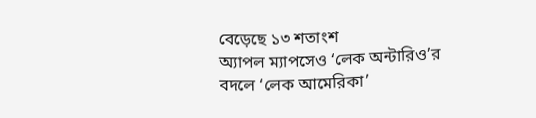বেড়েছে ১৩ শতাংশ
অ্যাপল ম্যাপসেও ‘লেক অন্টারিও’র বদলে ‘লেক আমেরিকা’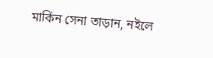মার্কিন সেনা তাড়ান, নইলে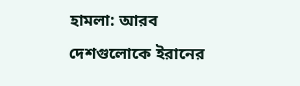হামলা: আরব দেশগুলোকে ইরানের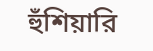হুঁশিয়ারি